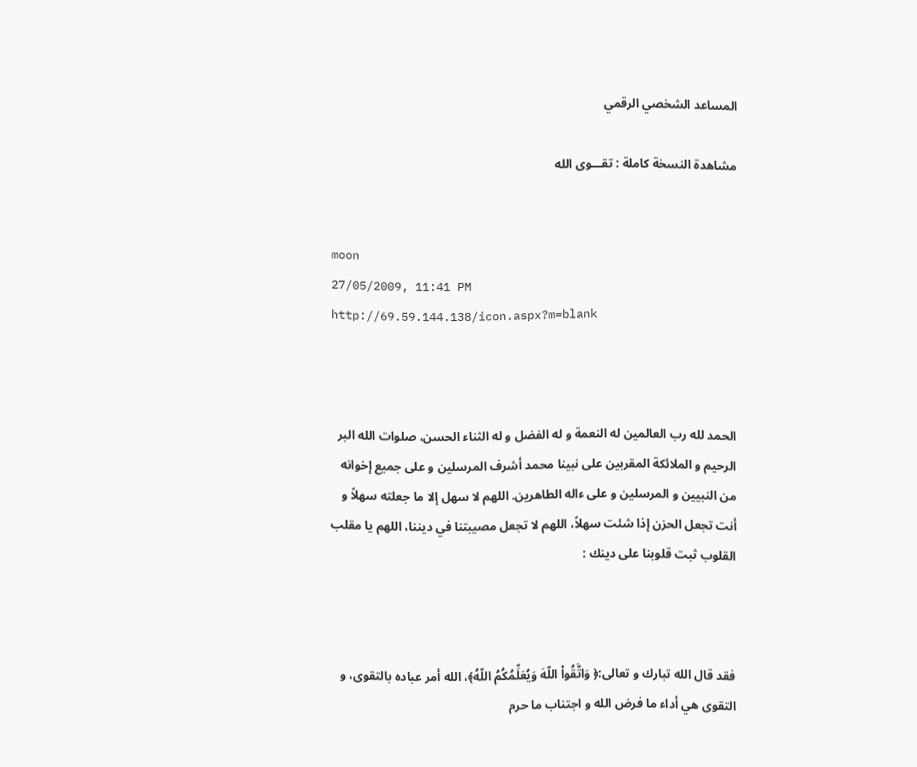المساعد الشخصي الرقمي

مشاهدة النسخة كاملة : تقـــوى الله


moon
27/05/2009, 11:41 PM
http://69.59.144.138/icon.aspx?m=blank



الحمد لله رب العالمين له النعمة و له الفضل و له الثناء الحسن، صلوات الله البر الرحيم و الملائكة المقربين على نبينا محمد أشرف المرسلين و على جميع إخوانه من النبيين و المرسلين و على ءاله الطاهرين. اللهم لا سهل إلا ما جعلته سهلاً و أنت تجعل الحزن إذا شئت سهلاً، اللهم لا تجعل مصيبتنا في ديننا، اللهم يا مقلب القلوب ثبت قلوبنا على دينك :



فقد قال الله تبارك و تعالى:﴿ وَاتَّقُواْ اللّهَ وَيُعَلِّمُكُمُ اللّهُ﴾، الله أمر عباده بالتقوى، و التقوى هي أداء ما فرض الله و اجتناب ما حرم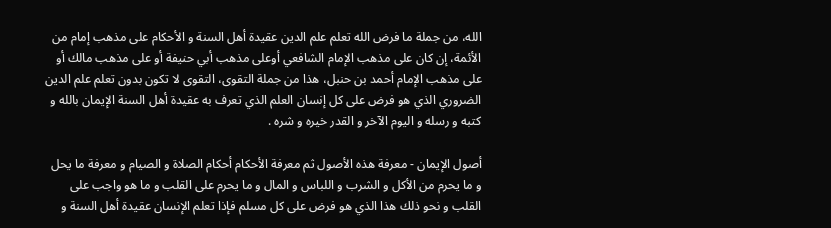الله، من جملة ما فرض الله تعلم علم الدين عقيدة أهل السنة و الأحكام على مذهب إمام من الأئمة، إن كان على مذهب الإمام الشافعي أوعلى مذهب أبي حنيفة أو على مذهب مالك أو على مذهب الإمام أحمد بن حنبل، هذا من جملة التقوى، التقوى لا تكون بدون تعلم علم الدين الضروري الذي هو فرض على كل إنسان العلم الذي تعرف به عقيدة أهل السنة الإيمان بالله و كتبه و رسله و اليوم الآخر و القدر خيره و شره .

أصول الإيمان - معرفة هذه الأصول ثم معرفة الأحكام أحكام الصلاة و الصيام و معرفة ما يحل و ما يحرم من الأكل و الشرب و اللباس و المال و ما يحرم على القلب و ما هو واجب على القلب و نحو ذلك هذا الذي هو فرض على كل مسلم فإذا تعلم الإنسان عقيدة أهل السنة و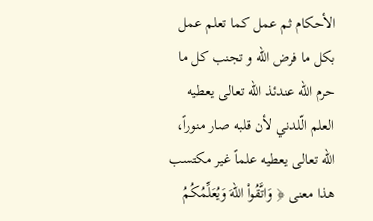الأحكام ثم عمل كما تعلم عمل بكل ما فرض الله و تجنب كل ما حرم الله عندئذ الله تعالى يعطيه العلم الّلدني لأن قلبه صار منوراً، الله تعالى يعطيه علماً غير مكتسب هذا معنى ﴿ وَاتَّقُواْ اللّهَ وَيُعَلِّمُكُمُ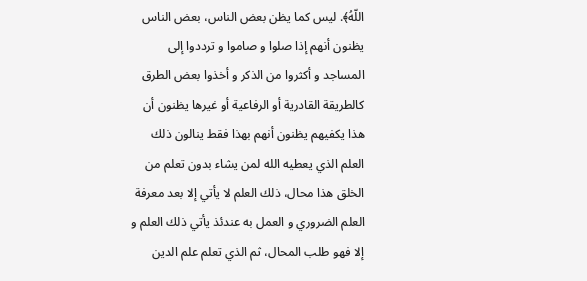اللّهُ﴾. ليس كما يظن بعض الناس، بعض الناس يظنون أنهم إذا صلوا و صاموا و ترددوا إلى المساجد و أكثروا من الذكر و أخذوا بعض الطرق كالطريقة القادرية أو الرفاعية أو غيرها يظنون أن هذا يكفيهم يظنون أنهم بهذا فقط ينالون ذلك العلم الذي يعطيه الله لمن يشاء بدون تعلم من الخلق هذا محال، ذلك العلم لا يأتي إلا بعد معرفة العلم الضروري و العمل به عندئذ يأتي ذلك العلم و إلا فهو طلب المحال، ثم الذي تعلم علم الدين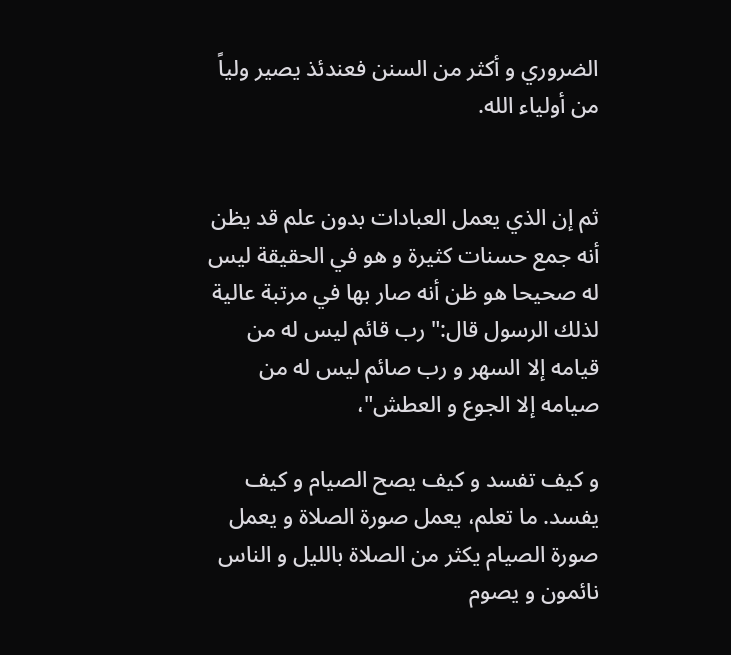الضروري و أكثر من السنن فعندئذ يصير ولياً من أولياء الله.


ثم إن الذي يعمل العبادات بدون علم قد يظن أنه جمع حسنات كثيرة و هو في الحقيقة ليس له صحيحا هو ظن أنه صار بها في مرتبة عالية لذلك الرسول قال:" رب قائم ليس له من قيامه إلا السهر و رب صائم ليس له من صيامه إلا الجوع و العطش"،

و كيف تفسد و كيف يصح الصيام و كيف يفسد. ما تعلم، يعمل صورة الصلاة و يعمل صورة الصيام يكثر من الصلاة بالليل و الناس نائمون و يصوم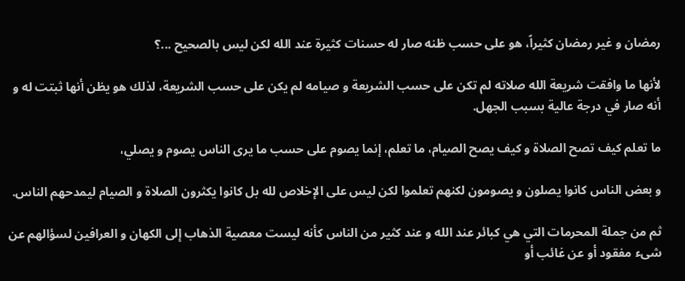رمضان و غير رمضان كثيراً، هو على حسب ظنه صار له حسنات كثيرة عند الله لكن ليس بالصحيح ...؟

لأنها ما وافقت شريعة الله صلاته لم تكن على حسب الشريعة و صيامه لم يكن على حسب الشريعة، لذلك هو يظن أنها ثبتت له و أنه صار في درجة عالية بسبب الجهل.

ما تعلم كيف تصح الصلاة و كيف يصح الصيام، ما تعلم، إنما يصوم على حسب ما يرى الناس يصوم و يصلي،

و بعض الناس كانوا يصلون و يصومون لكنهم تعلموا لكن ليس على الإخلاص لله بل كانوا يكثرون الصلاة و الصيام ليمدحهم الناس.

ثم من جملة المحرمات التي هي كبائر عند الله و عند كثير من الناس كأنه ليست معصية الذهاب إلى الكهان و العرافين لسؤالهم عن شىء مفقود أو عن غائب أو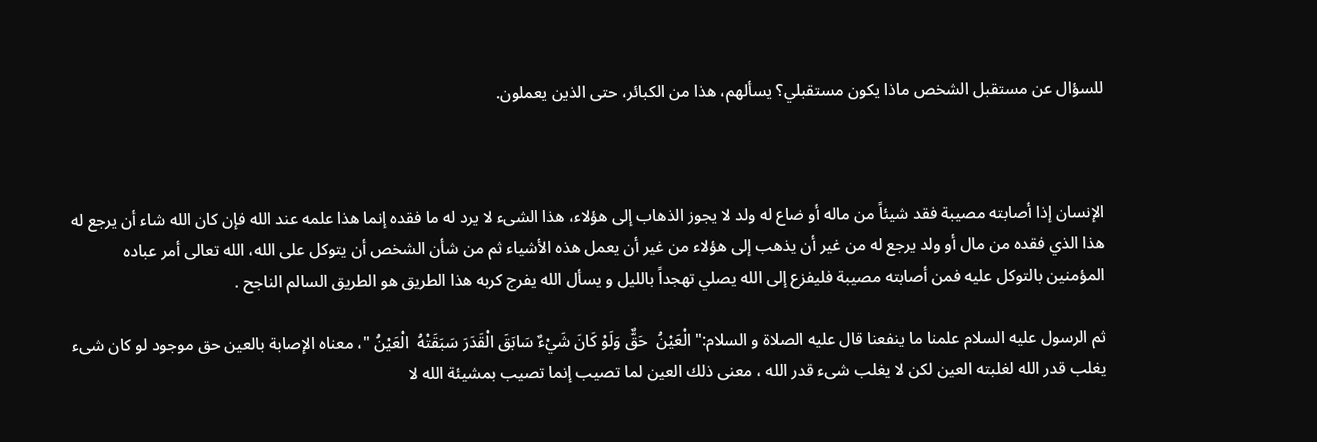للسؤال عن مستقبل الشخص ماذا يكون مستقبلي؟ يسألهم، هذا من الكبائر، حتى الذين يعملون.



الإنسان إذا أصابته مصيبة فقد شيئاً من ماله أو ضاع له ولد لا يجوز الذهاب إلى هؤلاء، هذا الشىء لا يرد له ما فقده إنما هذا علمه عند الله فإن كان الله شاء أن يرجع له هذا الذي فقده من مال أو ولد يرجع له من غير أن يذهب إلى هؤلاء من غير أن يعمل هذه الأشياء ثم من شأن الشخص أن يتوكل على الله، الله تعالى أمر عباده المؤمنين بالتوكل عليه فمن أصابته مصيبة فليفزع إلى الله يصلي تهجداً بالليل و يسأل الله يفرج كربه هذا الطريق هو الطريق السالم الناجح .

ثم الرسول عليه السلام علمنا ما ينفعنا قال عليه الصلاة و السلام:" الْعَيْنُ  حَقٌّ وَلَوْ كَانَ شَيْءٌ سَابَقَ الْقَدَرَ سَبَقَتْهُ  الْعَيْنُ "، معناه الإصابة بالعين حق موجود لو كان شىء يغلب قدر الله لغلبته العين لكن لا يغلب شىء قدر الله ، معنى ذلك العين لما تصيب إنما تصيب بمشيئة الله لا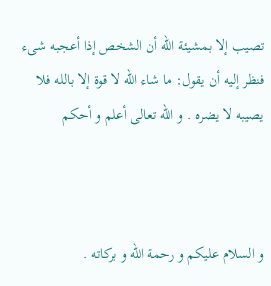تصيب إلا بمشيئة الله أن الشخص إذا أعجبه شىء فنظر إليه أن يقول: ما شاء الله لا قوة إلا بالله فلا يصيبه لا يضره . و الله تعالى أعلم و أحكم



و السلام عليكم و رحمة الله و بركاته .